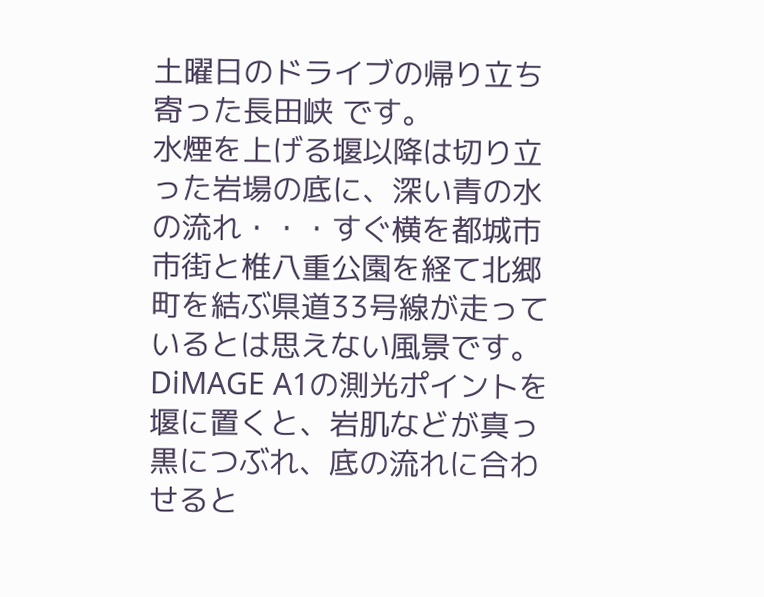土曜日のドライブの帰り立ち寄った長田峡 です。
水煙を上げる堰以降は切り立った岩場の底に、深い青の水の流れ・・・すぐ横を都城市市街と椎八重公園を経て北郷町を結ぶ県道33号線が走っているとは思えない風景です。
DiMAGE A1の測光ポイントを堰に置くと、岩肌などが真っ黒につぶれ、底の流れに合わせると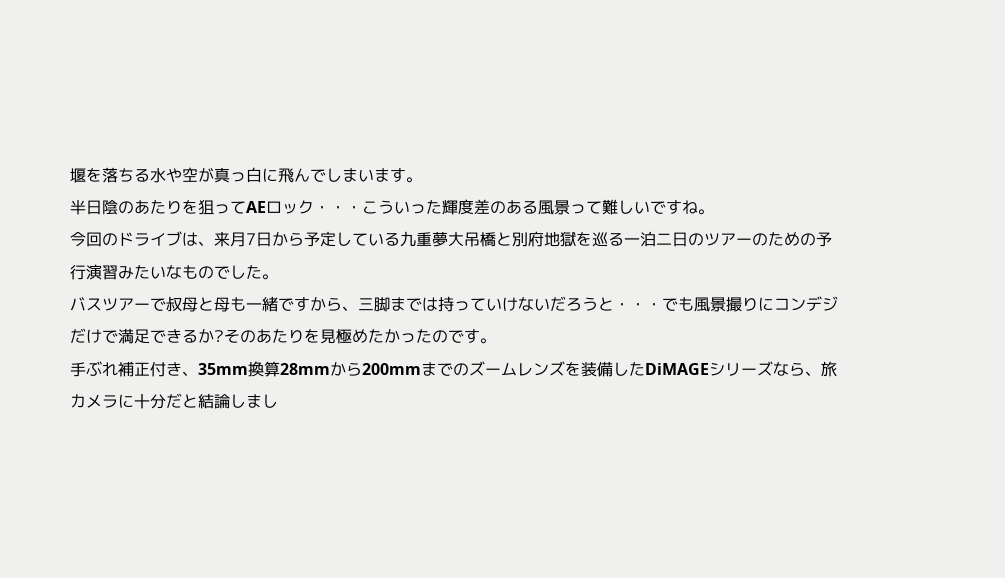堰を落ちる水や空が真っ白に飛んでしまいます。
半日陰のあたりを狙ってAEロック・・・こういった輝度差のある風景って難しいですね。
今回のドライブは、来月7日から予定している九重夢大吊橋と別府地獄を巡る一泊二日のツアーのための予行演習みたいなものでした。
バスツアーで叔母と母も一緒ですから、三脚までは持っていけないだろうと・・・でも風景撮りにコンデジだけで満足できるか?そのあたりを見極めたかったのです。
手ぶれ補正付き、35mm換算28mmから200mmまでのズームレンズを装備したDiMAGEシリーズなら、旅カメラに十分だと結論しまし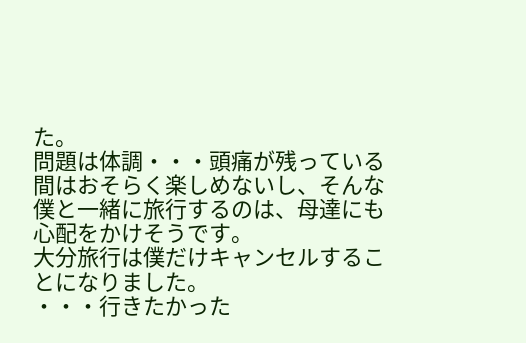た。
問題は体調・・・頭痛が残っている間はおそらく楽しめないし、そんな僕と一緒に旅行するのは、母達にも心配をかけそうです。
大分旅行は僕だけキャンセルすることになりました。
・・・行きたかった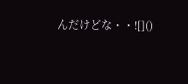んだけどな・・![]()